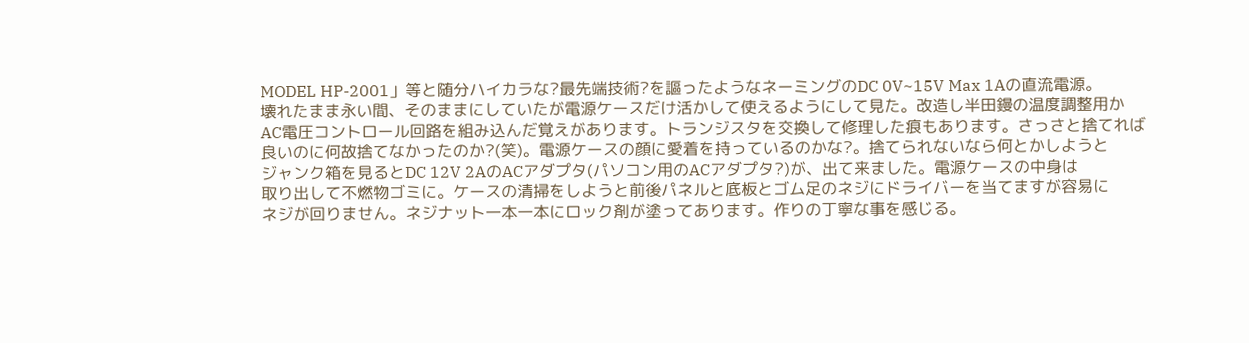MODEL HP-2001」等と随分ハイカラな?最先端技術?を謳ったようなネーミングのDC 0V~15V Max 1Aの直流電源。
壊れたまま永い間、そのままにしていたが電源ケースだけ活かして使えるようにして見た。改造し半田鏝の温度調整用か
AC電圧コントロール回路を組み込んだ覚えがあります。トランジスタを交換して修理した痕もあります。さっさと捨てれば
良いのに何故捨てなかったのか?(笑)。電源ケースの顔に愛着を持っているのかな?。捨てられないなら何とかしようと
ジャンク箱を見るとDC 12V 2AのACアダプタ(パソコン用のACアダプタ?)が、出て来ました。電源ケースの中身は
取り出して不燃物ゴミに。ケースの清掃をしようと前後パネルと底板とゴム足のネジにドライバーを当てますが容易に
ネジが回りません。ネジナット一本一本にロック剤が塗ってあります。作りの丁寧な事を感じる。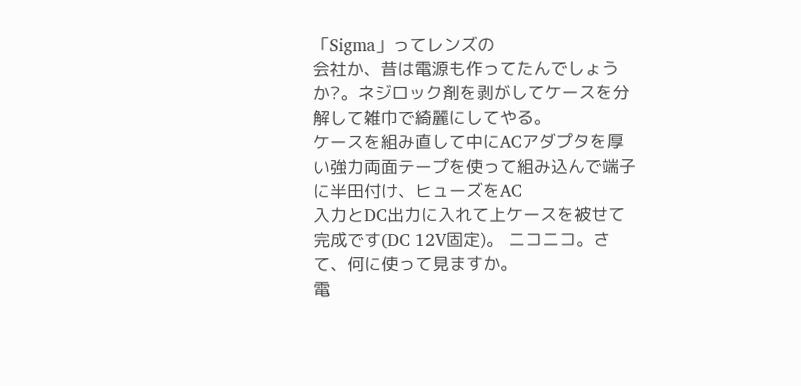「Sigma」ってレンズの
会社か、昔は電源も作ってたんでしょうか?。ネジロック剤を剥がしてケースを分解して雑巾で綺麗にしてやる。
ケースを組み直して中にACアダプタを厚い強力両面テープを使って組み込んで端子に半田付け、ヒューズをAC
入力とDC出力に入れて上ケースを被せて完成です(DC 12V固定)。 ニコニコ。さて、何に使って見ますか。
電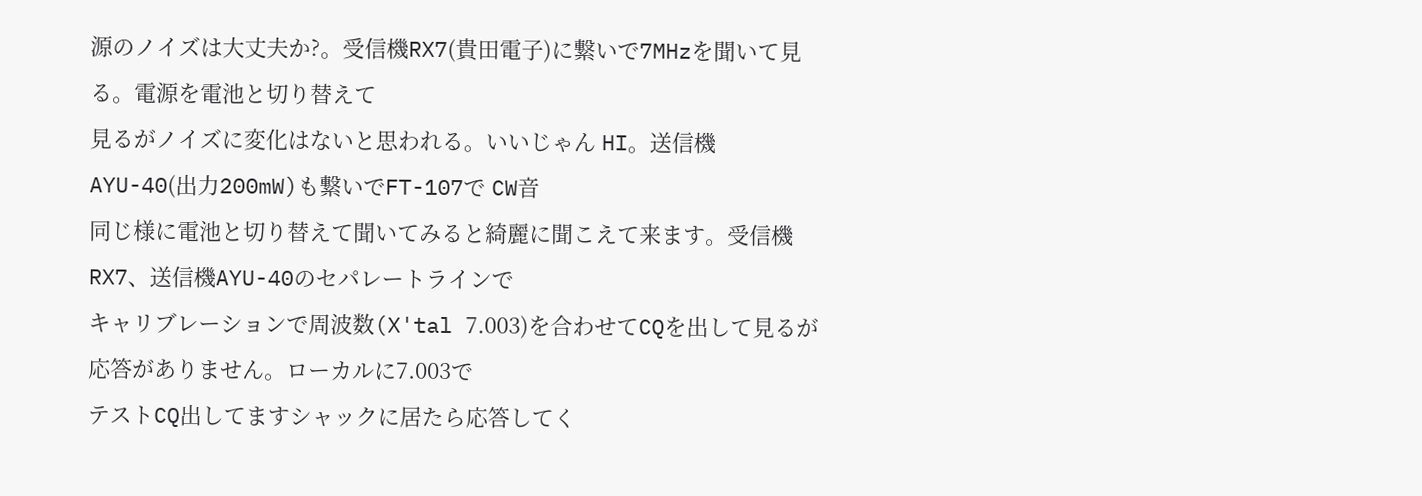源のノイズは大丈夫か?。受信機RX7(貴田電子)に繋いで7MHzを聞いて見る。電源を電池と切り替えて
見るがノイズに変化はないと思われる。いいじゃん HI。送信機AYU-40(出力200mW)も繋いでFT-107で CW音
同じ様に電池と切り替えて聞いてみると綺麗に聞こえて来ます。受信機RX7、送信機AYU-40のセパレートラインで
キャリブレーションで周波数(X'tal 7.003)を合わせてCQを出して見るが応答がありません。ローカルに7.003で
テストCQ出してますシャックに居たら応答してく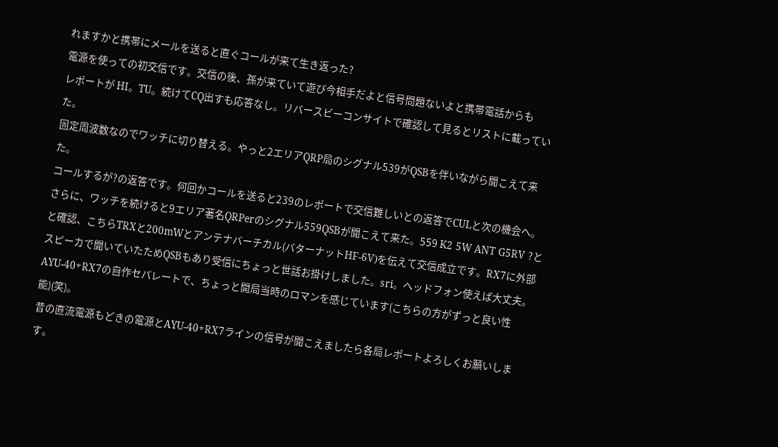れますかと携帯にメールを送ると直ぐコールが来て生き返った?
電源を使っての初交信です。交信の後、孫が来ていて遊び今相手だよと信号問題ないよと携帯電話からも
レポートが HI。TU。続けてCQ出すも応答なし。リバースビーコンサイトで確認して見るとリストに載っていた。
固定周波数なのでワッチに切り替える。やっと2エリアQRP局のシグナル539がQSBを伴いながら聞こえて来た。
コールするが?の返答です。何回かコールを送ると239のレポートで交信難しいとの返答でCULと次の機会へ。
さらに、ワッチを続けると9エリア著名QRPerのシグナル559QSBが聞こえて来た。559 K2 5W ANT G5RV ?と
と確認、こちらTRXと200mWとアンテナバーチカル(バターナットHF-6V)を伝えて交信成立です。RX7に外部
スピーカで聞いていたためQSBもあり受信にちょっと世話お掛けしました。sri。ヘッドフォン使えば大丈夫。
AYU-40+RX7の自作セパレートで、ちょっと開局当時のロマンを感じています(こちらの方がずっと良い性能)(笑)。
昔の直流電源もどきの電源とAYU-40+RX7ラインの信号が聞こえましたら各局レポートよろしくお願いします。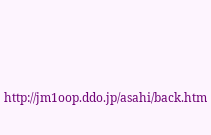http://jm1oop.ddo.jp/asahi/back.htm